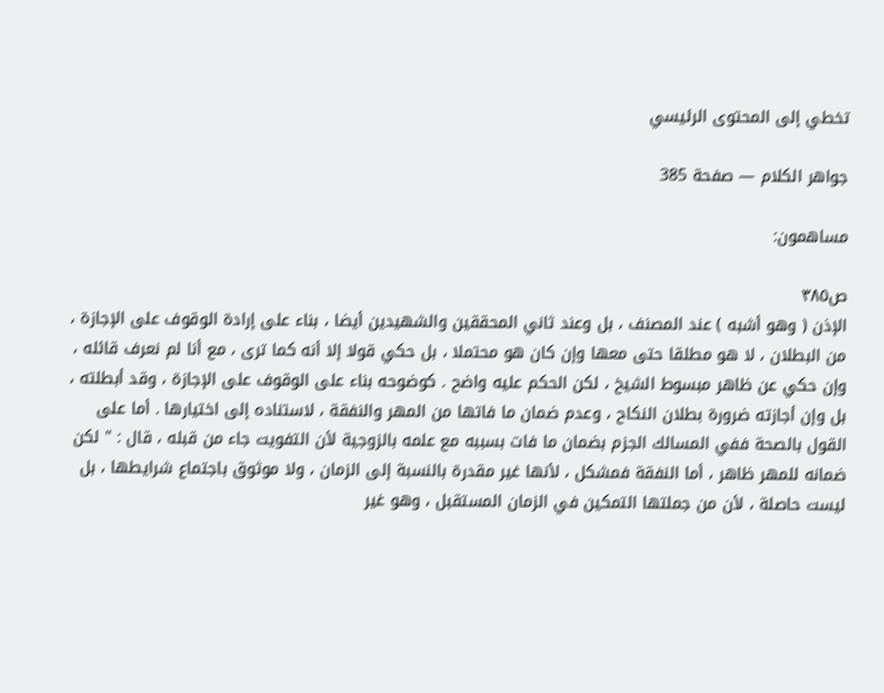تخطي إلى المحتوى الرئيسي

جواهر الكلام — صفحة 385

مساهمون:

ص٣٨٥
الإذن ( وهو أشبه ) عند المصنف ، بل وعند ثاني المحققين والشهيدين أيضا ، بناء على إرادة الوقوف على الإجازة ، من البطلان ، لا هو مطلقا حتى معها وإن كان هو محتملا ، بل حكي قولا إلا أنه كما ترى ، مع أنا لم نعرف قائله ، وإن حكي عن ظاهر مبسوط الشيخ ، لكن الحكم عليه واضح . كوضوحه بناء على الوقوف على الإجازة ، وقد أبطلته ، بل وإن أجازته ضرورة بطلان النكاح ، وعدم ضمان ما فاتها من المهر والنفقة ، لاستناده إلى اختيارها . أما على القول بالصحة ففي المسالك الجزم بضمان ما فات بسببه مع علمه بالزوجية لأن التفويت جاء من قبله ، قال : " لكن ضمانه للمهر ظاهر ، أما النفقة فمشكل ، لأنها غير مقدرة بالنسبة إلى الزمان ، ولا موثوق باجتماع شرايطها ، بل ليست حاصلة ، لأن من جملتها التمكين في الزمان المستقبل ، وهو غير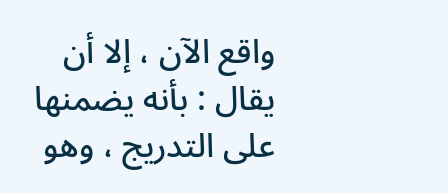واقع الآن ، إلا أن يقال : بأنه يضمنها على التدريج ، وهو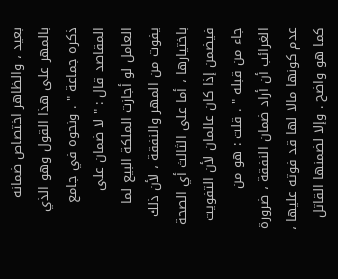بعيد ، والظاهر اختصاص ضمانه بالمهر على هذا القول وهو الذي ذكره جماعة " . ونحوه في جامع المقاصد قال : " لا ضمان على العامل لو أجازت الملكة البيع لما يفوت من المهر والنفقة ، لأن ذلك باختيارها ، أما على الثالث أي الصحة فيضمن إذا كان عالمان لأن التفويت جاء من قبله " . قلت : هو من الغرائب أن أراد ضمان النفقة ، ضرورة عدم كونها مالا لها قد فوته عليها ، كما هو واضح . وإلا لضمنها القاتل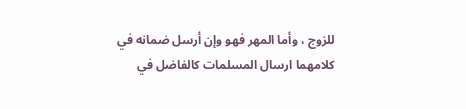للزوج ، وأما المهر فهو وإن أرسل ضمانه في كلامهما ارسال المسلمات كالفاضل في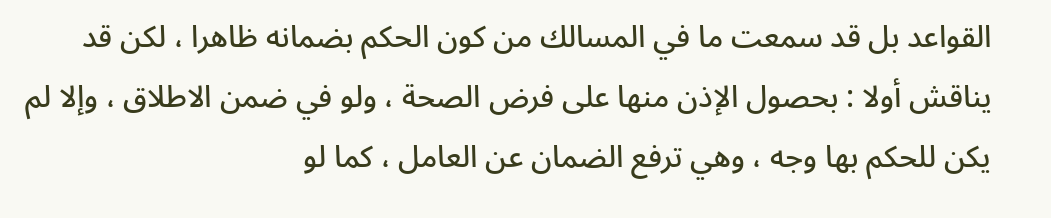القواعد بل قد سمعت ما في المسالك من كون الحكم بضمانه ظاهرا ، لكن قد يناقش أولا : بحصول الإذن منها على فرض الصحة ، ولو في ضمن الاطلاق ، وإلا لم يكن للحكم بها وجه ، وهي ترفع الضمان عن العامل ، كما لو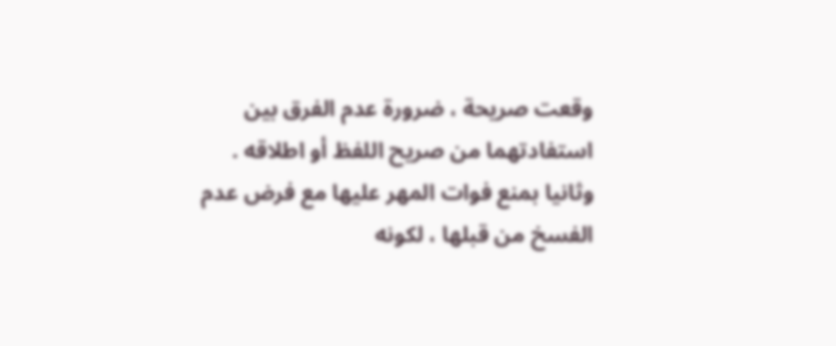وقعت صريحة ، ضرورة عدم الفرق بين استفادتهما من صريح اللفظ أو اطلاقه . وثانيا بمنع فوات المهر عليها مع فرض عدم الفسخ من قبلها ، لكونه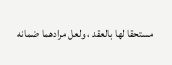مستحقا لها بالعقد ، ولعل مرادهما ضمانه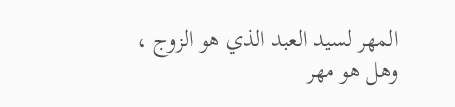المهر لسيد العبد الذي هو الزوج ، وهل هو مهر